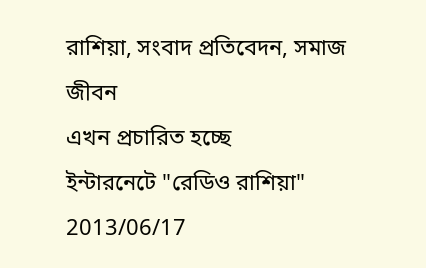রাশিয়া, সংবাদ প্রতিবেদন, সমাজ জীবন
এখন প্রচারিত হচ্ছে
ইন্টারনেটে "রেডিও রাশিয়া"
2013/06/17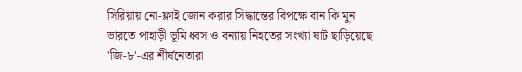সিরিয়ায় নো-ফ্লাই জোন করার সিদ্ধান্তের বিপক্ষে বান কি মুন
ভারতে পাহাড়ী ভূমি ধ্বস ও বন্যায় নিহতের সংখ্যা ষাট ছাড়িয়েছে
'জি-৮'-এর শীর্ষনেতারা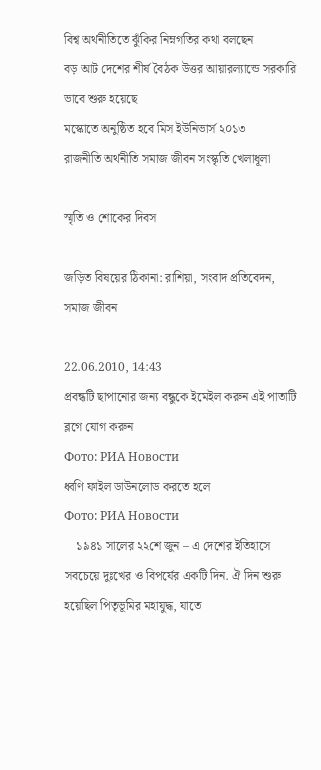বিশ্ব অর্থনীতিতে ঝুঁকির নিম্নগতির কথা বলছেন
বড় আট দেশের শীর্ষ বৈঠক উত্তর আয়ারল্যান্ডে সরকারি ভাবে শুরু হয়েছে
মস্কোতে অনুষ্ঠিত হবে মিস ইউনিভার্স ২০১৩
রাজনীতি অর্থনীতি সমাজ জীবন সংস্কৃতি খেলাধূলা

স্মৃতি ও শোকের দিবস

জড়িত বিষয়ের ঠিকানা: রাশিয়া, সংবাদ প্রতিবেদন, সমাজ জীবন

22.06.2010, 14:43
প্রবন্ধটি ছাপানোর জন্য বন্ধুকে ইমেইল করুন এই পাতাটি ব্লগে যোগ করুন
Фото: РИА Новости
ধ্বণি ফাইল ডাউনলোড করতে হলে
Фото: РИА Новости
    ১৯৪১ সালের ২২শে জুন – এ দেশের ইতিহাসে সবচেয়ে দুঃখের ও বিপর্যের একটি দিন. ঐ দিন শুরু হয়েছিল পিতৃভূমির মহাযুদ্ধ, যাতে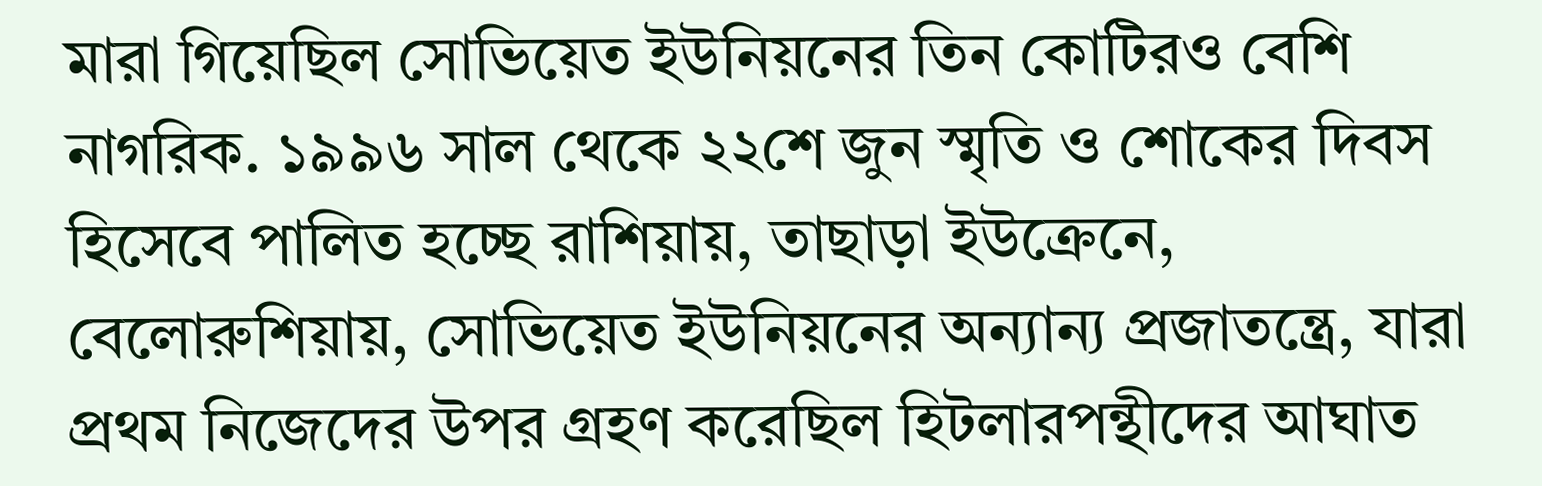মারা গিয়েছিল সোভিয়েত ইউনিয়নের তিন কোটিরও বেশি নাগরিক. ১৯৯৬ সাল থেকে ২২শে জুন স্মৃতি ও শোকের দিবস হিসেবে পালিত হচ্ছে রাশিয়ায়, তাছাড়া ইউক্রেনে, বেলোরুশিয়ায়, সোভিয়েত ইউনিয়নের অন্যান্য প্রজাতন্ত্রে, যারা প্রথম নিজেদের উপর গ্রহণ করেছিল হিটলারপন্থীদের আঘাত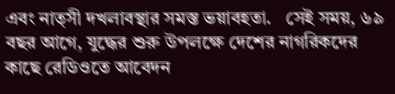এবং নাত্সী দখলাবস্থার সমস্ত ভয়াবহতা.   সেই সময়, ৬৯ বছর আগে, যুদ্ধের শুরু উপলক্ষে দেশের নাগরিকদের কাছে রেডিওতে আবেদন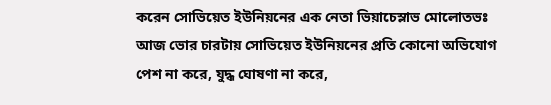করেন সোভিয়েত ইউনিয়নের এক নেতা ভিয়াচেস্লাভ মোলোতভঃ   আজ ভোর চারটায় সোভিয়েত ইউনিয়নের প্রতি কোনো অভিযোগ পেশ না করে, যুদ্ধ ঘোষণা না করে,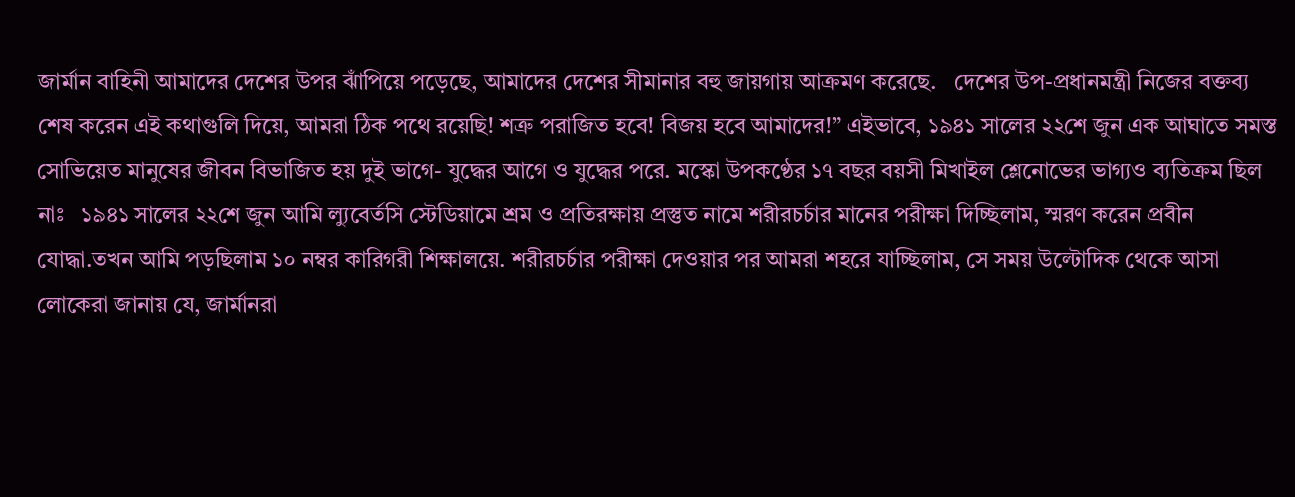জার্মান বাহিনী আমাদের দেশের উপর ঝাঁপিয়ে পড়েছে, আমাদের দেশের সীমানার বহু জায়গায় আক্রমণ করেছে.   দেশের উপ-প্রধানমন্ত্রী নিজের বক্তব্য শেষ করেন এই কথাগুলি দিয়ে, আমরা ঠিক পথে রয়েছি! শত্রু পরাজিত হবে! বিজয় হবে আমাদের!” এইভাবে, ১৯৪১ সালের ২২শে জুন এক আঘাতে সমস্ত সোভিয়েত মানুষের জীবন বিভাজিত হয় দুই ভাগে- যুদ্ধের আগে ও যুদ্ধের পরে. মস্কো উপকণ্ঠের ১৭ বছর বয়সী মিখাইল শ্লেনোভের ভাগ্যও ব্যতিক্রম ছিল নাঃ   ১৯৪১ সালের ২২শে জুন আমি ল্যুবের্তসি স্টেডিয়ামে শ্রম ও প্রতিরক্ষায় প্রস্তুত নামে শরীরচর্চার মানের পরীক্ষা দিচ্ছিলাম, স্মরণ করেন প্রবীন যোদ্ধা.তখন আমি পড়ছিলাম ১০ নম্বর কারিগরী শিক্ষালয়ে. শরীরচর্চার পরীক্ষা দেওয়ার পর আমরা শহরে যাচ্ছিলাম, সে সময় উল্টোদিক থেকে আসা লোকেরা জানায় যে, জার্মানরা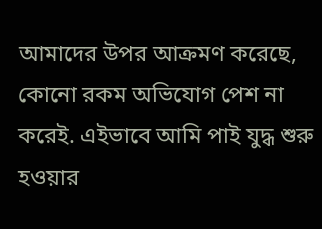আমাদের উপর আক্রমণ করেছে, কোনো রকম অভিযোগ পেশ না করেই. এইভাবে আমি পাই যুদ্ধ শুরু হওয়ার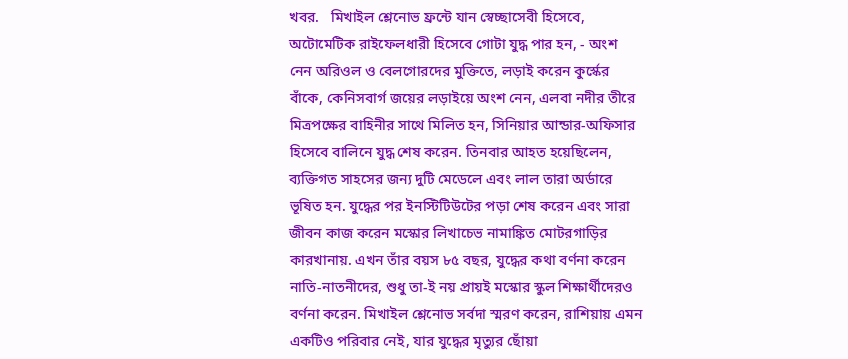খবর.   মিখাইল শ্লেনোভ ফ্রন্টে যান স্বেচ্ছাসেবী হিসেবে, অটোমেটিক রাইফেলধারী হিসেবে গোটা যুদ্ধ পার হন, - অংশ নেন অরিওল ও বেলগোরদের মুক্তিতে, লড়াই করেন কুর্স্কের বাঁকে, কেনিসবার্গ জয়ের লড়াইয়ে অংশ নেন, এলবা নদীর তীরে মিত্রপক্ষের বাহিনীর সাথে মিলিত হন, সিনিয়ার আন্ডার-অফিসার হিসেবে বালিনে যুদ্ধ শেষ করেন. তিনবার আহত হয়েছিলেন, ব্যক্তিগত সাহসের জন্য দুটি মেডেলে এবং লাল তারা অর্ডারে ভূষিত হন. যুদ্ধের পর ইনস্টিটিউটের পড়া শেষ করেন এবং সারা জীবন কাজ করেন মস্কোর লিখাচেভ নামাঙ্কিত মোটরগাড়ির কারখানায়. এখন তাঁর বয়স ৮৫ বছর, যুদ্ধের কথা বর্ণনা করেন নাতি-নাতনীদের, শুধু তা-ই নয় প্রায়ই মস্কোর স্কুল শিক্ষার্থীদেরও বর্ণনা করেন. মিখাইল শ্লেনোভ সর্বদা স্মরণ করেন, রাশিয়ায় এমন একটিও পরিবার নেই, যার যুদ্ধের মৃত্যুর ছোঁয়া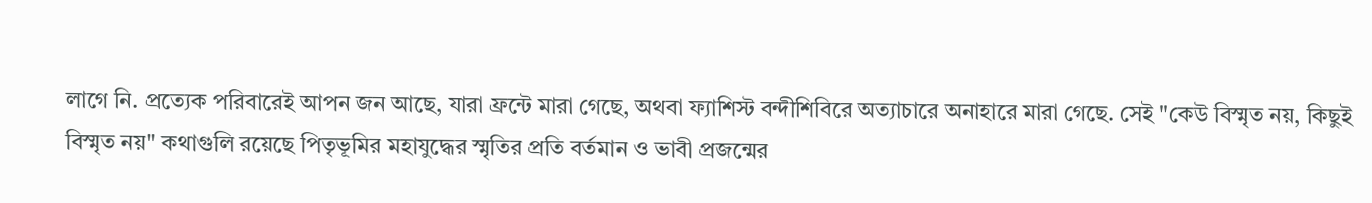লাগে নি. প্রত্যেক পরিবারেই আপন জন আছে, যারা ফ্রন্টে মারা গেছে, অথবা ফ্যাশিস্ট বন্দীশিবিরে অত্যাচারে অনাহারে মারা গেছে. সেই "কেউ বিস্মৃত নয়, কিছুই বিস্মৃত নয়" কথাগুলি রয়েছে পিতৃভূমির মহাযুদ্ধের স্মৃতির প্রতি বর্তমান ও ভাবী প্রজন্মের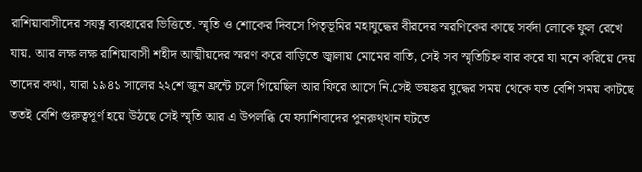রাশিয়াবাসীদের সযত্ন ব্যবহারের ভিত্তিতে. স্মৃতি ও শোকের দিবসে পিতৃভূমির মহাযুদ্ধের বীরদের স্মরণিকের কাছে সর্বদা লোকে ফুল রেখে যায়. আর লক্ষ লক্ষ রাশিয়াবাসী শহীদ আত্মীয়দের স্মরণ করে বাড়িতে জ্বালায় মোমের বাতি, সেই সব স্মৃতিচিহ্ন বার করে যা মনে করিয়ে দেয় তাদের কথা, যারা ১৯৪১ সালের ২২শে জুন ফ্রন্টে চলে গিয়েছিল আর ফিরে আসে নি.সেই ভয়ঙ্কর যুদ্ধের সময় থেকে যত বেশি সময় কাটছে ততই বেশি গুরুত্বপূর্ণ হয়ে উঠছে সেই স্মৃতি আর এ উপলব্ধি যে ফ্যাশিবাদের পুনরুথ্থান ঘটতে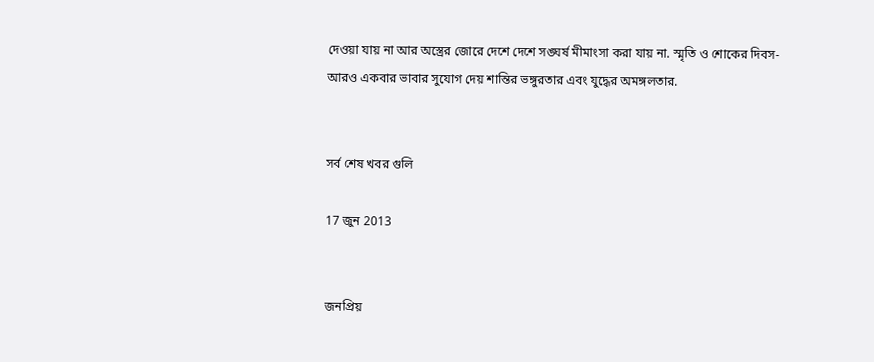দেওয়া যায় না আর অস্ত্রের জোরে দেশে দেশে সঙ্ঘর্ষ মীমাংসা করা যায় না. স্মৃতি ও শোকের দিবস- আরও একবার ভাবার সুযোগ দেয় শান্তির ভঙ্গুরতার এবং যুদ্ধের অমঙ্গলতার.


সর্ব শেষ খবর গুলি

17 জুন 2013


জনপ্রিয়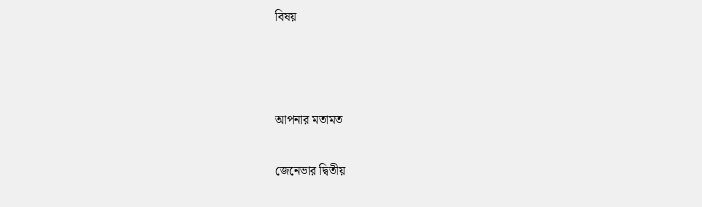বিষয়



আপনার মতামত

জেনেভার দ্বিতীয়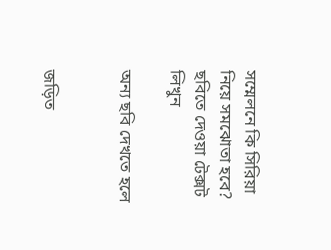সম্মেলনে কি সিরিয়া নিয়ে সমঝোতা হবে?
ছবিতে দেওয়া টেক্সট লিখুন

অন্য ছবি দেখতে হলে


জড়িত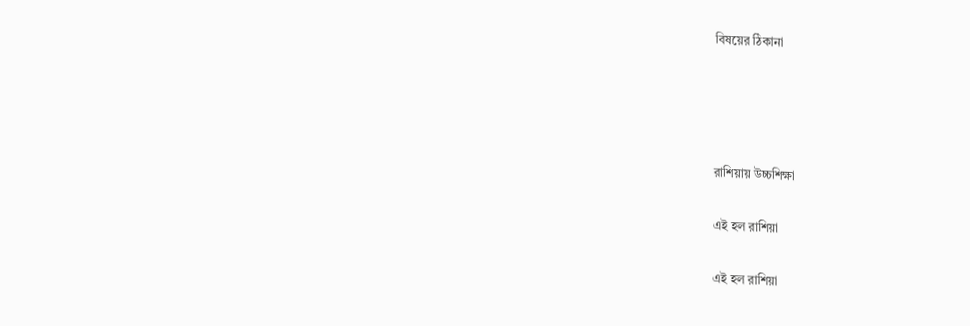বিষয়ের ঠিকানা




রাশিয়ায় উচ্চশিক্ষা

এই হল রাশিয়া

এই হল রাশিয়া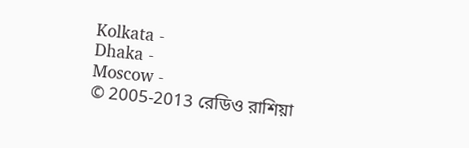Kolkata -
Dhaka -
Moscow -
© 2005-2013 রেডিও রাশিয়া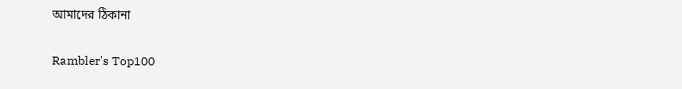আমাদের ঠিকানা

Rambler's Top100